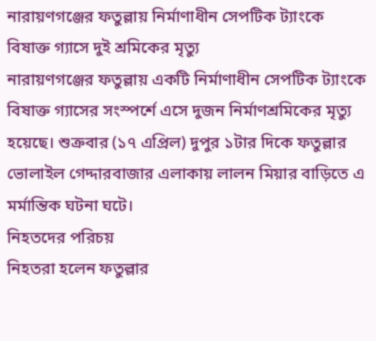নারায়ণগঞ্জের ফতুল্লায় নির্মাণাধীন সেপটিক ট্যাংকে বিষাক্ত গ্যাসে দুই শ্রমিকের মৃত্যু
নারায়ণগঞ্জের ফতুল্লায় একটি নির্মাণাধীন সেপটিক ট্যাংকে বিষাক্ত গ্যাসের সংস্পর্শে এসে দুজন নির্মাণশ্রমিকের মৃত্যু হয়েছে। শুক্রবার (১৭ এপ্রিল) দুপুর ১টার দিকে ফতুল্লার ভোলাইল গেদ্দারবাজার এলাকায় লালন মিয়ার বাড়িতে এ মর্মান্তিক ঘটনা ঘটে।
নিহতদের পরিচয়
নিহতরা হলেন ফতুল্লার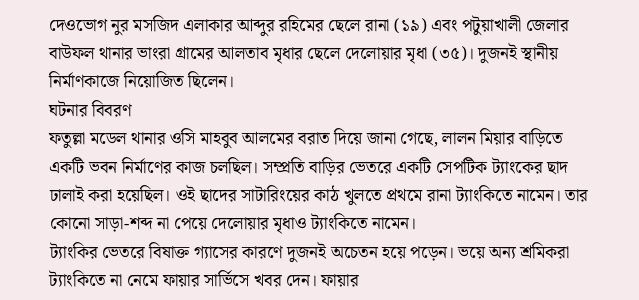দেওভোগ নুর মসজিদ এলাকার আব্দুর রহিমের ছেলে রানা (১৯) এবং পটুয়াখালী জেলার বাউফল থানার ভাংরা গ্রামের আলতাব মৃধার ছেলে দেলোয়ার মৃধা (৩৫)। দুজনই স্থানীয় নির্মাণকাজে নিয়োজিত ছিলেন।
ঘটনার বিবরণ
ফতুল্লা মডেল থানার ওসি মাহবুব আলমের বরাত দিয়ে জানা গেছে, লালন মিয়ার বাড়িতে একটি ভবন নির্মাণের কাজ চলছিল। সম্প্রতি বাড়ির ভেতরে একটি সেপটিক ট্যাংকের ছাদ ঢালাই করা হয়েছিল। ওই ছাদের সাটারিংয়ের কাঠ খুলতে প্রথমে রানা ট্যাংকিতে নামেন। তার কোনো সাড়া-শব্দ না পেয়ে দেলোয়ার মৃধাও ট্যাংকিতে নামেন।
ট্যাংকির ভেতরে বিষাক্ত গ্যাসের কারণে দুজনই অচেতন হয়ে পড়েন। ভয়ে অন্য শ্রমিকরা ট্যাংকিতে না নেমে ফায়ার সার্ভিসে খবর দেন। ফায়ার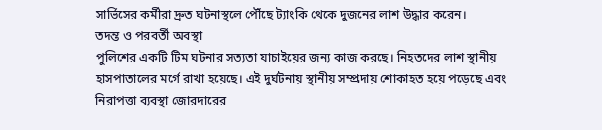সার্ভিসের কর্মীরা দ্রুত ঘটনাস্থলে পৌঁছে ট্যাংকি থেকে দুজনের লাশ উদ্ধার করেন।
তদন্ত ও পরবর্তী অবস্থা
পুলিশের একটি টিম ঘটনার সত্যতা যাচাইয়ের জন্য কাজ করছে। নিহতদের লাশ স্থানীয় হাসপাতালের মর্গে রাখা হয়েছে। এই দুর্ঘটনায় স্থানীয় সম্প্রদায় শোকাহত হয়ে পড়েছে এবং নিরাপত্তা ব্যবস্থা জোরদারের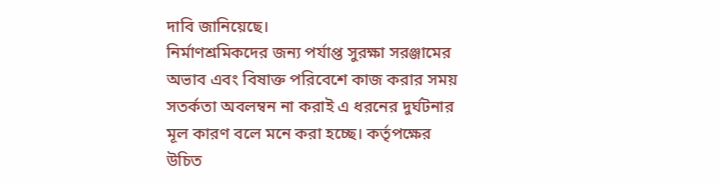দাবি জানিয়েছে।
নির্মাণশ্রমিকদের জন্য পর্যাপ্ত সুরক্ষা সরঞ্জামের অভাব এবং বিষাক্ত পরিবেশে কাজ করার সময় সতর্কতা অবলম্বন না করাই এ ধরনের দুর্ঘটনার মূল কারণ বলে মনে করা হচ্ছে। কর্তৃপক্ষের উচিত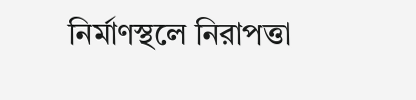নির্মাণস্থলে নিরাপত্তা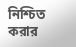নিশ্চিত করার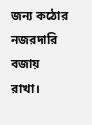জন্য কঠোর নজরদারি বজায় রাখা।